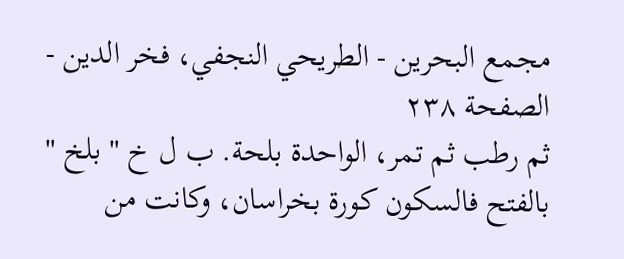مجمع البحرين - الطريحي النجفي، فخر الدين - الصفحة ٢٣٨
ثم رطب ثم تمر، الواحدة بلحة. ب ل خ " بلخ " بالفتح فالسكون كورة بخراسان، وكانت من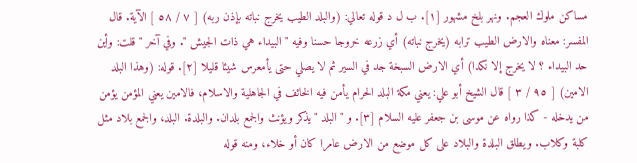مساكن ملوك العجم. ونهر بلخ مشهور [١]. ب ل د قوله تعالي: (والبلد الطيب يخرج نباته بإذن ربه) [ ٧ / ٥٨ ] الآية. قال المفسر: معناه والارض الطيب ترابه (يخرج نباته) أي زرعه خروجا حسنا وفيه " البيداء هي ذات الجيش ". وفي آخر " قلت: وأين حد البيداء ؟ لا يخرج إلا نكدا) أي الارض السبخة جد في السير ثم لا يصلي حتى يأمعرس شيئا قليلا [٢]. قوله: (وهذا البلد الامين) [ ٩٥ / ٣ ] قال الشيخ أبو علي: يعني مكة البلد الحرام يأمن فيه الخائف في الجاهلية والاسلام، فالامين يعني المؤمن يؤمن من يدخله - كذا رواه عن موسى بن جعفر عليه السلام [٣]. و " البلد " يذكر ويؤنث والجمع بلدان. والبلدة. البلد، والجمع بلاد مثل كلبة وكلاب. ويطلق البلدة والبلاد على كل موضع من الارض عامرا كان أو خلاء، ومنه قوله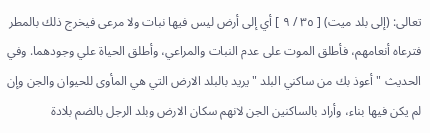تعالى: (إلى بلد ميت) [ ٣٥ / ٩ ] أي إلى أرض ليس فيها نبات ولا مرعى فيخرج ذلك بالمطر فترعاه أنعامهم، فأطلق الموت على عدم النبات والمراعي، وأطلق الحياة علي وجودهما. وفي الحديث " أعوذ بك من ساكني البلد " يريد بالبلد الارض التي هي المأوى للحيوان والجن وإن لم يكن فيها بناء، وأراد بالساكنين الجن لانهم سكان الارض وبلد الرجل بالضم بلادة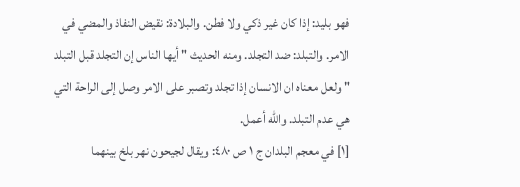فهو بليد: إذا كان غير ذكي ولا فطن. والبلادة: نقيض النفاذ والمضي في الامر. والتبلد: ضد التجلد. ومنه الحديث " أيها الناس إن التجلد قبل التبلد " ولعل معناه ان الانسان إذا تجلد وتصبر على الامر وصل إلى الراحة التي هي عدم التبلد. والله أعمل.
[١] في معجم البلدان ج ١ ص ٤٨٠: ويقال لجيحون نهر بلخ بينهما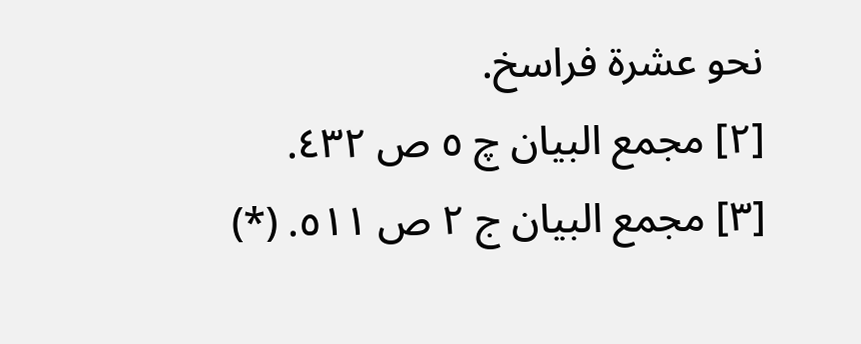نحو عشرة فراسخ.
[٢] مجمع البيان چ ٥ ص ٤٣٢.
[٣] مجمع البيان ج ٢ ص ٥١١. (*)